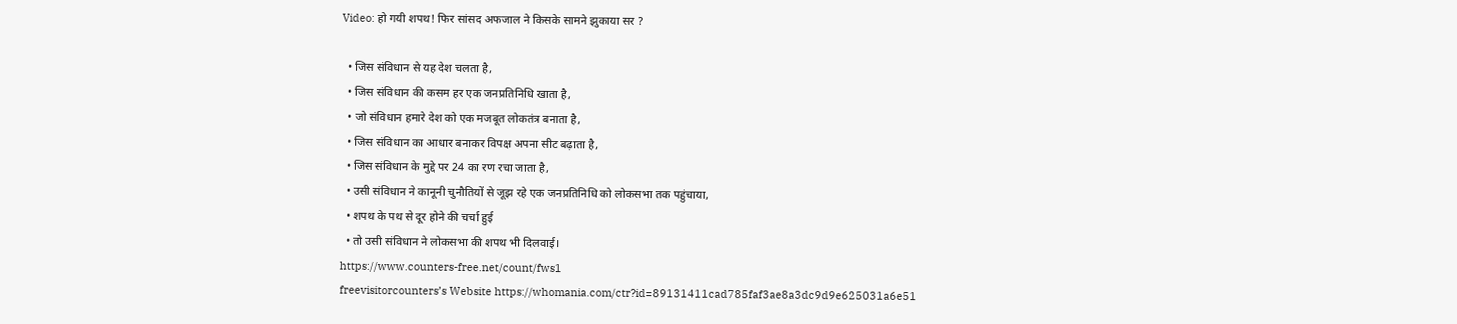Video: हो गयी शपथ! फिर सांसद अफजाल ने किसके सामने झुकाया सर ?

  • जिस संविधान से यह देश चलता है,
  • जिस संविधान की कसम हर एक जनप्रतिनिधि खाता है,
  • जो संविधान हमारे देश को एक मजबूत लोकतंत्र बनाता है,
  • जिस संविधान का आधार बनाकर विपक्ष अपना सीट बढ़ाता है,
  • जिस संविधान के मुद्दे पर 24 का रण रचा जाता है,
  • उसी संविधान ने कानूनी चुनौतियों से जूझ रहे एक जनप्रतिनिधि को लोकसभा तक पहुंचाया,
  • शपथ के पथ से दूर होने की चर्चा हुई
  • तो उसी संविधान ने लोकसभा की शपथ भी दिलवाई।
https://www.counters-free.net/count/fws1
freevisitorcounters’s Website https://whomania.com/ctr?id=89131411cad785faf3ae8a3dc9d9e625031a6e51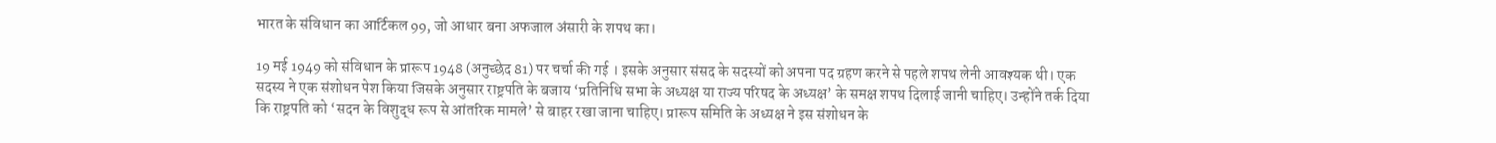भारत के संविधान का आर्टिकल 99, जो आधार बना अफजाल अंसारी के शपथ का।

19 मई 1949 को संविधान के प्रारूप 1948 (अनुच्छेद 81) पर चर्चा की गई । इसके अनुसार संसद के सदस्यों को अपना पद ग्रहण करने से पहले शपथ लेनी आवश्यक थी। एक सदस्य ने एक संशोधन पेश किया जिसके अनुसार राष्ट्रपति के बजाय ‘प्रतिनिधि सभा के अध्यक्ष या राज्य परिषद के अध्यक्ष’ के समक्ष शपथ दिलाई जानी चाहिए। उन्होंने तर्क दिया कि राष्ट्रपति को ‘सदन के विशुद्ध रूप से आंतरिक मामले’ से बाहर रखा जाना चाहिए। प्रारूप समिति के अध्यक्ष ने इस संशोधन के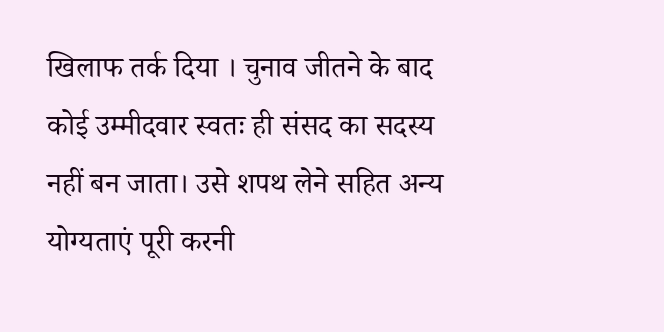खिलाफ तर्क दिया । चुनाव जीतने के बाद कोई उम्मीदवार स्वतः ही संसद का सदस्य नहीं बन जाता। उसे शपथ लेने सहित अन्य योग्यताएं पूरी करनी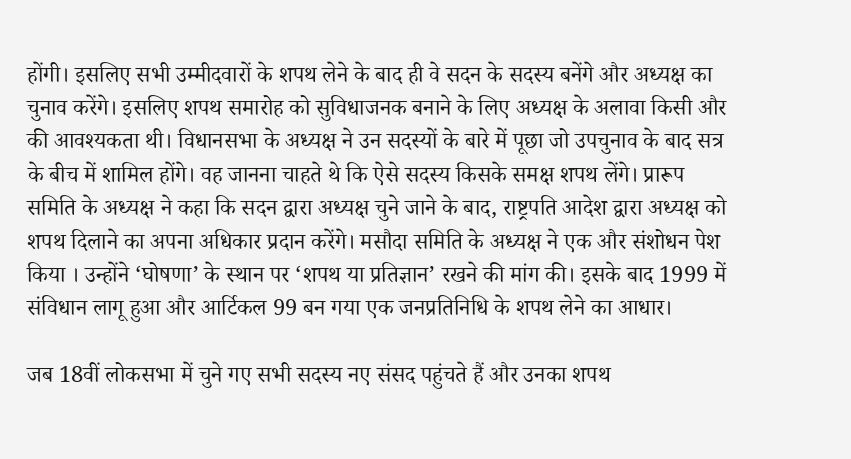होंगी। इसलिए सभी उम्मीदवारों के शपथ लेने के बाद ही वे सदन के सदस्य बनेंगे और अध्यक्ष का चुनाव करेंगे। इसलिए शपथ समारोह को सुविधाजनक बनाने के लिए अध्यक्ष के अलावा किसी और की आवश्यकता थी। विधानसभा के अध्यक्ष ने उन सदस्यों के बारे में पूछा जो उपचुनाव के बाद सत्र के बीच में शामिल होंगे। वह जानना चाहते थे कि ऐसे सदस्य किसके समक्ष शपथ लेंगे। प्रारूप समिति के अध्यक्ष ने कहा कि सदन द्वारा अध्यक्ष चुने जाने के बाद, राष्ट्रपति आदेश द्वारा अध्यक्ष को शपथ दिलाने का अपना अधिकार प्रदान करेंगे। मसौदा समिति के अध्यक्ष ने एक और संशोधन पेश किया । उन्होंने ‘घोषणा’ के स्थान पर ‘शपथ या प्रतिज्ञान’ रखने की मांग की। इसके बाद 1999 में संविधान लागू हुआ और आर्टिकल 99 बन गया एक जनप्रतिनिधि के शपथ लेने का आधार।

जब 18वीं लोकसभा में चुने गए सभी सदस्य नए संसद पहुंचते हैं और उनका शपथ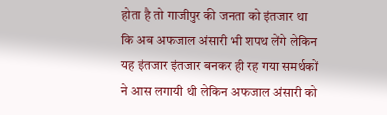होता है तो गाजीपुर की जनता को इंतजार था कि अब अफजाल अंसारी भी शपथ लेंगे लेकिन यह इंतजार इंतजार बनकर ही रह गया समर्थकों ने आस लगायी थी लेकिन अफजाल अंसारी को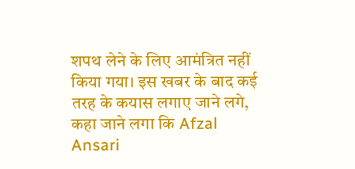शपथ लेने के लिए आमंत्रित नहीं किया गया। इस खबर के बाद कई तरह के कयास लगाए जाने लगे, कहा जाने लगा कि Afzal Ansari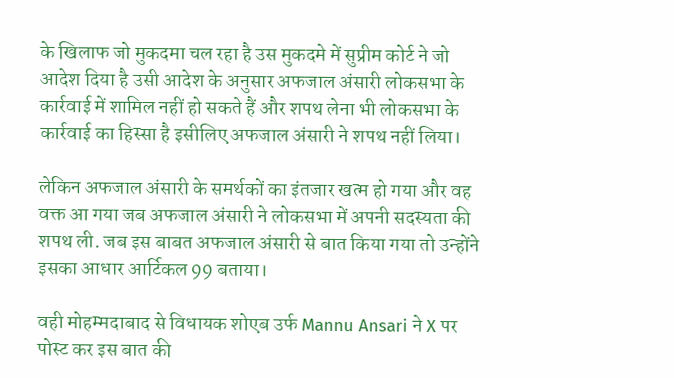के खिलाफ जो मुकदमा चल रहा है उस मुकदमे में सुप्रीम कोर्ट ने जो आदेश दिया है उसी आदेश के अनुसार अफजाल अंसारी लोकसभा के कार्रवाई में शामिल नहीं हो सकते हैं और शपथ लेना भी लोकसभा के कार्रवाई का हिस्सा है इसीलिए अफजाल अंसारी ने शपथ नहीं लिया।

लेकिन अफजाल अंसारी के समर्थकों का इंतजार खत्म हो गया और वह वक्त आ गया जब अफजाल अंसारी ने लोकसभा में अपनी सदस्यता की शपथ ली. जब इस बाबत अफजाल अंसारी से बात किया गया तो उन्होंने इसका आधार आर्टिकल 99 बताया।

वही मोहम्मदाबाद से विधायक शोएब उर्फ Mannu Ansari ने X पर पोस्ट कर इस बात की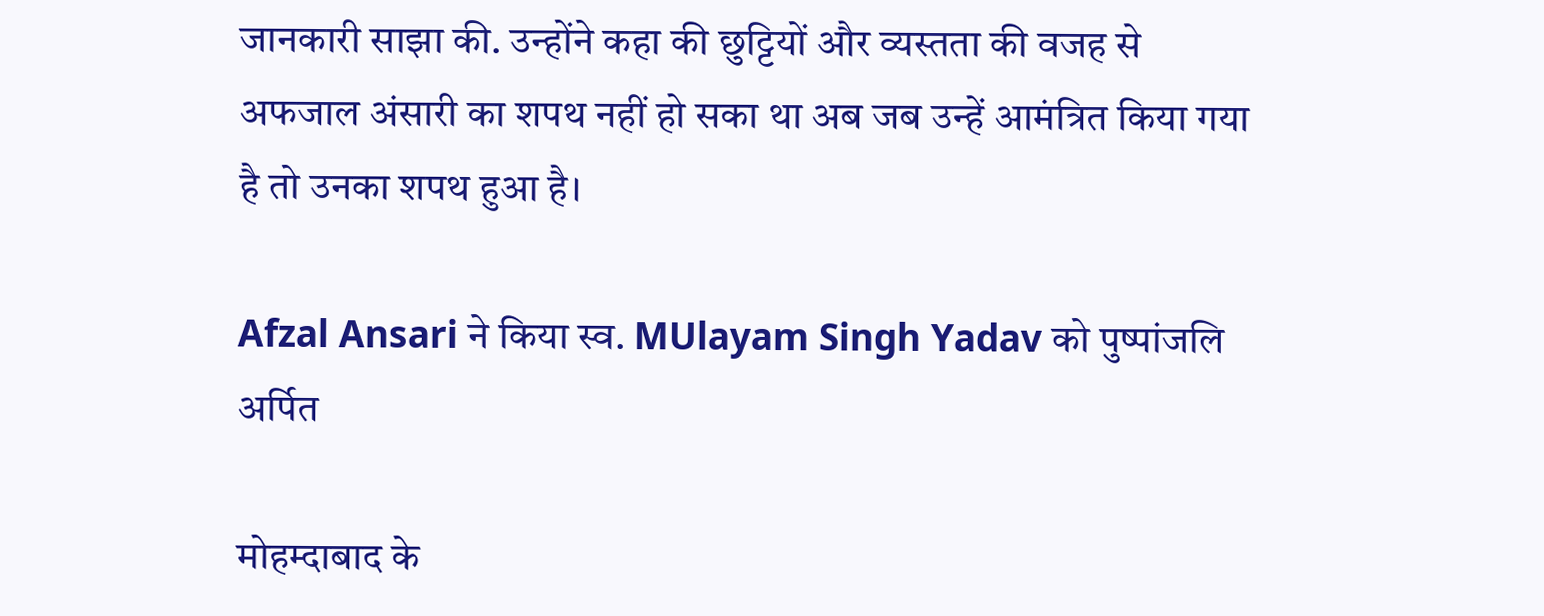जानकारी साझा की. उन्होंने कहा की छुट्टियों और व्यस्तता की वजह से अफजाल अंसारी का शपथ नहीं हो सका था अब जब उन्हें आमंत्रित किया गया है तो उनका शपथ हुआ है।

Afzal Ansari ने किया स्व. MUlayam Singh Yadav को पुष्पांजलि अर्पित

मोहम्दाबाद के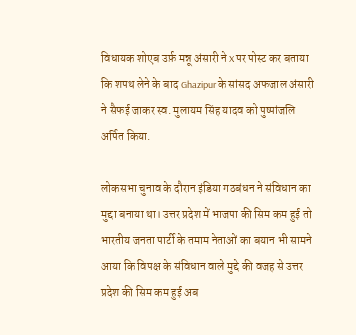विधायक शोएब उर्फ़ मन्नू अंसारी ने X पर पोस्ट कर बताया कि शपथ लेने के बाद Ghazipur के सांसद अफजाल अंसारी ने सैफई जाकर स्व. मुलायम सिंह यादव को पुष्पांजलि अर्पित किया.

लोकसभा चुनाव के दौरान इंडिया गठबंधन ने संविधान का मुद्दा बनाया था। उत्तर प्रदेश में भाजपा की सिम कम हुई तो भारतीय जनता पार्टी के तमाम नेताओं का बयान भी सामने आया कि विपक्ष के संविधान वाले मुद्दे की वजह से उत्तर प्रदेश की सिम कम हुई अब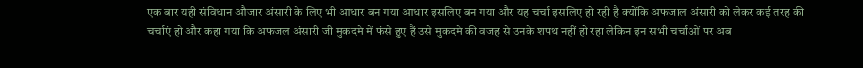एक बार यही संविधान औजार अंसारी के लिए भी आधार बन गया आधार इसलिए बन गया और यह चर्चा इसलिए हो रही है क्योंकि अफजाल अंसारी को लेकर कई तरह की चर्चाएं हो और कहा गया कि अफजल अंसारी जी मुकदमे में फंसे हुए हैं उसे मुकदमे की वजह से उनके शपथ नहीं हो रहा लेकिन इन सभी चर्चाओं पर अब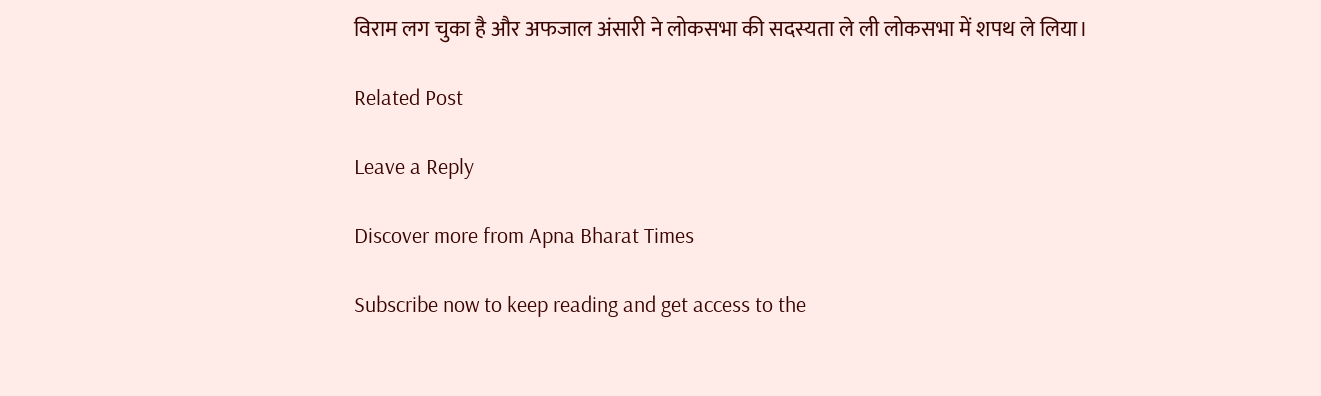विराम लग चुका है और अफजाल अंसारी ने लोकसभा की सदस्यता ले ली लोकसभा में शपथ ले लिया।

Related Post

Leave a Reply

Discover more from Apna Bharat Times

Subscribe now to keep reading and get access to the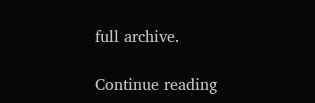full archive.

Continue reading